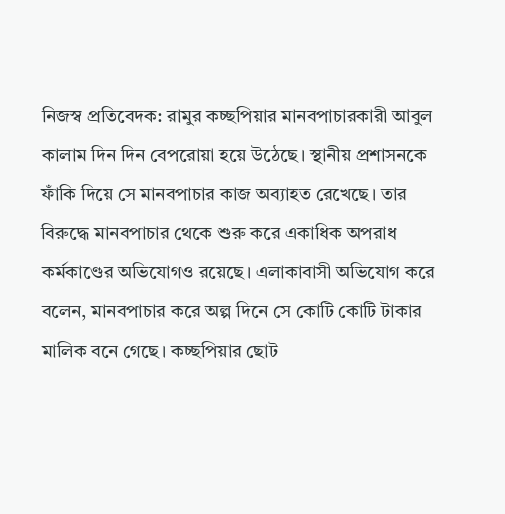নিজস্ব প্রতিবেদক: রামুর কচ্ছপিয়ার মানবপাচারকারী আবুল কালাম দিন দিন বেপরোয়া হয়ে উঠেছে। স্থানীয় প্রশাসনকে ফাঁকি দিয়ে সে মানবপাচার কাজ অব্যাহত রেখেছে। তার বিরুদ্ধে মানবপাচার থেকে শুরু করে একাধিক অপরাধ কর্মকাণ্ডের অভিযোগও রয়েছে। এলাকাবাসী অভিযোগ করে বলেন, মানবপাচার করে অল্প দিনে সে কোটি কোটি টাকার মালিক বনে গেছে। কচ্ছপিয়ার ছোট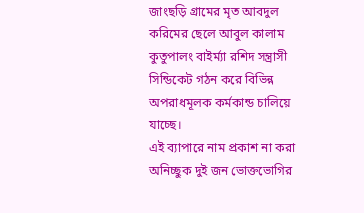জাংছড়ি গ্রামের মৃত আবদুল করিমের ছেলে আবুল কালাম কুতুপালং বাইর্ম্যা রশিদ সন্ত্রাসী সিন্ডিকেট গঠন করে বিভিন্ন অপরাধমূলক কর্মকান্ড চালিয়ে যাচ্ছে।
এই ব্যাপারে নাম প্রকাশ না করা অনিচ্ছুক দুই জন ভোক্তভোগির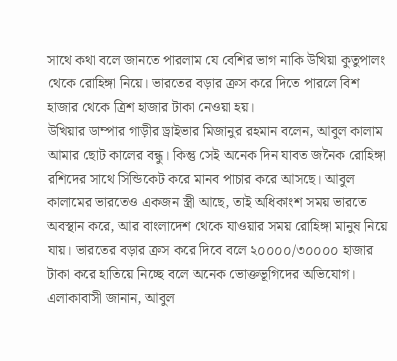সাথে কথা বলে জানতে পারলাম যে বেশির ভাগ নাকি উখিয়া কুতুপালং থেকে রোহিঙ্গা নিয়ে। ভারতের বড়ার ক্রস করে দিতে পারলে বিশ হাজার থেকে ত্রিশ হাজার টাকা নেওয়া হয়।
উখিয়ার ডাম্পার গাড়ীর ড্রাইভার মিজানুর রহমান বলেন, আবুল কালাম আমার ছোট কালের বন্ধু। কিন্তু সেই অনেক দিন যাবত জনৈক রোহিঙ্গা রশিদের সাথে সিন্ডিকেট করে মানব পাচার করে আসছে। আবুল কালামের ভারতেও একজন স্ত্রী আছে, তাই অধিকাংশ সময় ভারতে অবস্থান করে, আর বাংলাদেশ থেকে যাওয়ার সময় রোহিঙ্গা মানুষ নিয়ে যায়। ভারতের বড়ার ক্রস করে দিবে বলে ২০০০০/৩০০০০ হাজার টাকা করে হাতিয়ে নিচ্ছে বলে অনেক ভোক্তভূগিদের অভিযোগ।
এলাকাবাসী জানান, আবুল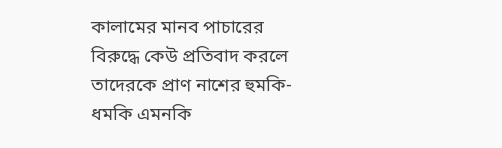কালামের মানব পাচারের বিরুদ্ধে কেউ প্রতিবাদ করলে তাদেরকে প্রাণ নাশের হুমকি-ধমকি এমনকি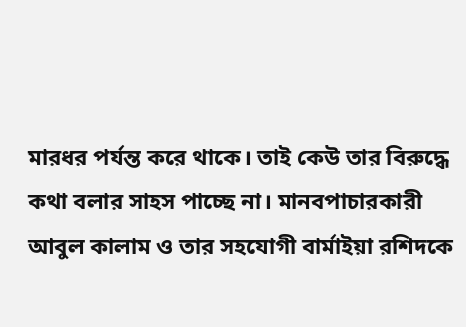মারধর পর্যন্ত করে থাকে। তাই কেউ তার বিরুদ্ধে কথা বলার সাহস পাচ্ছে না। মানবপাচারকারী আবুল কালাম ও তার সহযোগী বার্মাইয়া রশিদকে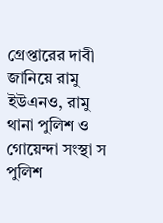গ্রেপ্তারের দাবী জানিয়ে রামু ইউএনও, রামু থানা পুলিশ ও গোয়েন্দা সংস্থা স পুলিশ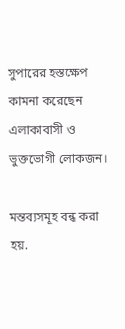সুপারের হস্তক্ষেপ কামনা করেছেন এলাকাবাসী ও ভুক্তভোগী লোকজন।

মন্তব্যসমূহ বন্ধ করা হয়.